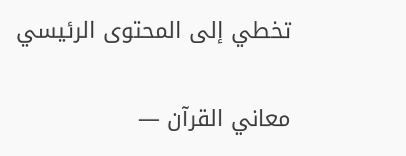تخطي إلى المحتوى الرئيسي

معاني القرآن —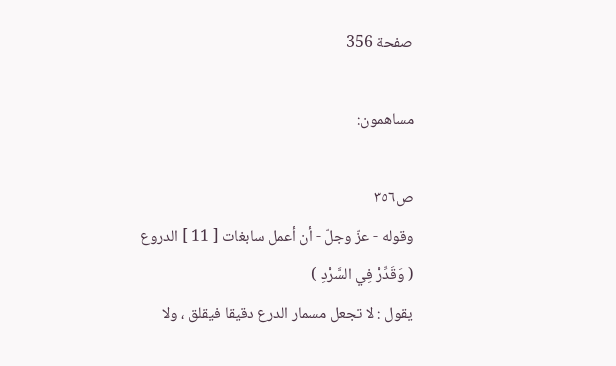صفحة 356

مساهمون:

ص٣٥٦
وقوله - عزّ وجلّ - أن أعمل سابغات [ 11 ] الدروع
( وَقَدِّرْ فِي السَّرْدِ )
يقول : لا تجعل مسمار الدرع دقيقا فيقلق ، ولا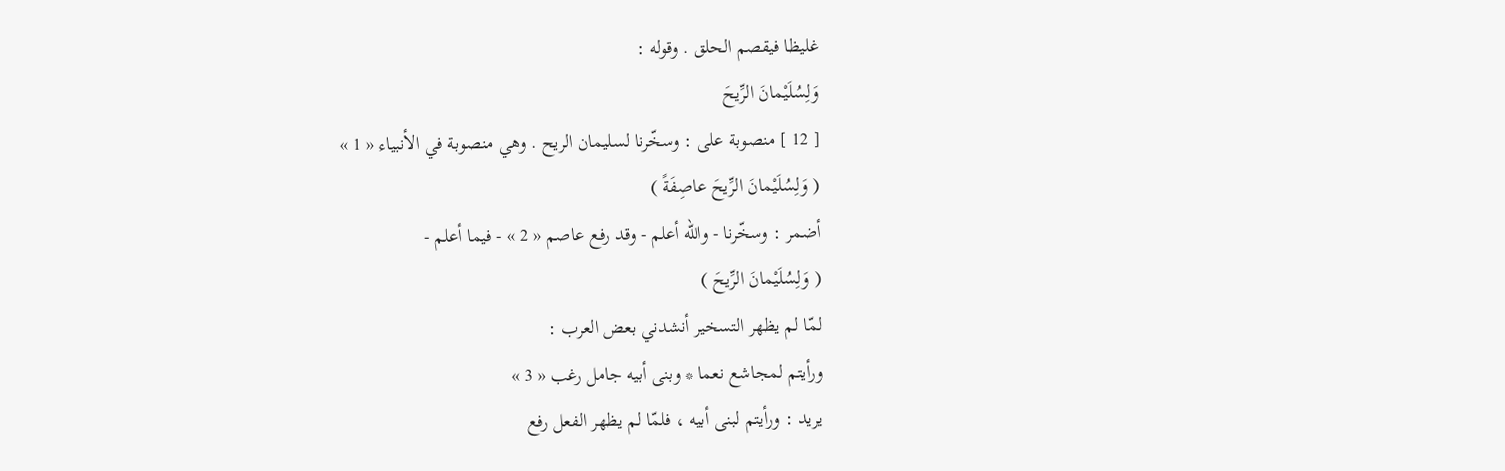غليظا فيقصم الحلق . وقوله :
وَلِسُلَيْمانَ الرِّيحَ
[ 12 ] منصوبة على : وسخّرنا لسليمان الريح . وهي منصوبة في الأنبياء « 1 »
( وَلِسُلَيْمانَ الرِّيحَ عاصِفَةً )
أضمر : وسخّرنا - واللّه أعلم - وقد رفع عاصم « 2 » - فيما أعلم -
( وَلِسُلَيْمانَ الرِّيحَ )
لمّا لم يظهر التسخير أنشدني بعض العرب :
ورأيتم لمجاشع نعما * وبنى أبيه جامل رغب « 3 »
يريد : ورأيتم لبنى أبيه ، فلمّا لم يظهر الفعل رفع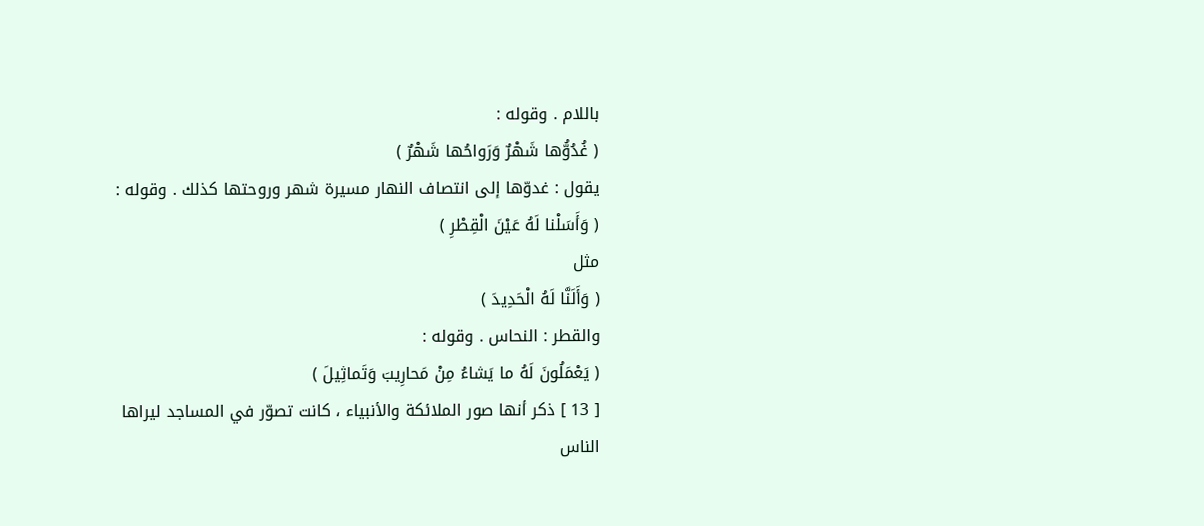باللام . وقوله :
( غُدُوُّها شَهْرٌ وَرَواحُها شَهْرٌ )
يقول : غدوّها إلى انتصاف النهار مسيرة شهر وروحتها كذلك . وقوله :
( وَأَسَلْنا لَهُ عَيْنَ الْقِطْرِ )
مثل
( وَأَلَنَّا لَهُ الْحَدِيدَ )
والقطر : النحاس . وقوله :
( يَعْمَلُونَ لَهُ ما يَشاءُ مِنْ مَحارِيبَ وَتَماثِيلَ )
[ 13 ] ذكر أنها صور الملائكة والأنبياء ، كانت تصوّر في المساجد ليراها الناس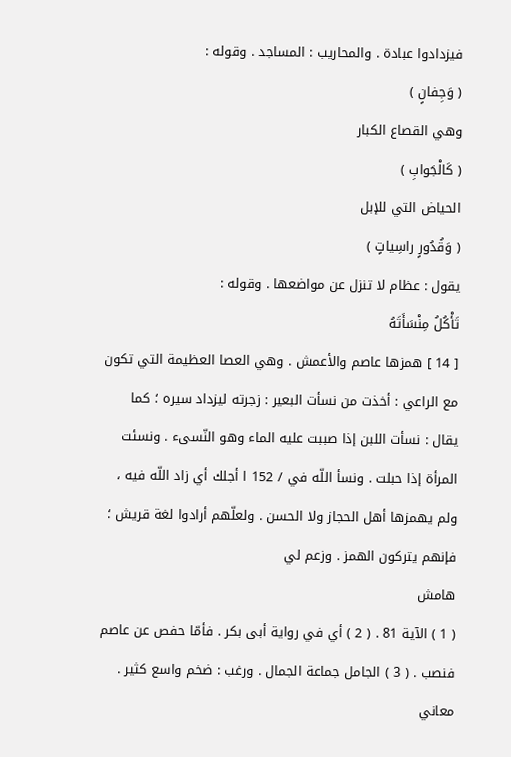فيزدادوا عبادة . والمحاريب : المساجد . وقوله :
( وَجِفانٍ )
وهي القصاع الكبار
( كَالْجَوابِ )
الحياض التي للإبل
( وَقُدُورٍ راسِياتٍ )
يقول : عظام لا تنزل عن مواضعها . وقوله :
تَأْكُلُ مِنْسَأَتَهُ
[ 14 ] همزها عاصم والأعمش . وهي العصا العظيمة التي تكون مع الراعي : أخذت من نسأت البعير : زجرته ليزداد سيره ؛ كما يقال : نسأت اللبن إذا صببت عليه الماء وهو النّسىء . ونسئت المرأة إذا حبلت . ونسأ اللّه في / 152 ا أجلك أي زاد اللّه فيه ، ولم يهمزها أهل الحجاز ولا الحسن . ولعلّهم أرادوا لغة قريش ؛ فإنهم يتركون الهمز . وزعم لي
هامش
( 1 ) الآية 81 . ( 2 ) أي في رواية أبى بكر . فأمّا حفص عن عاصم فنصب . ( 3 ) الجامل جماعة الجمال . ورغب : ضخم واسع كثير .
معاني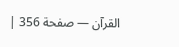القرآن — صفحة 356 |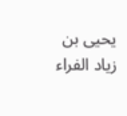يحيى بن زياد الفراء